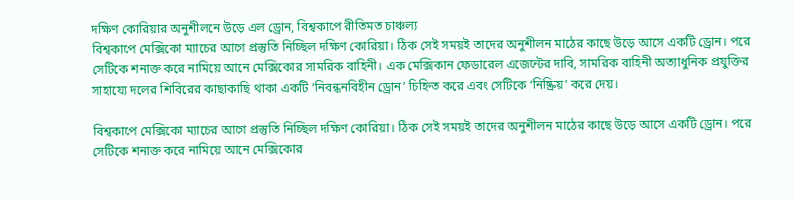দক্ষিণ কোরিয়ার অনুশীলনে উড়ে এল ড্রোন, বিশ্বকাপে রীতিমত চাঞ্চল্য
বিশ্বকাপে মেক্সিকো ম্যাচের আগে প্রস্তুতি নিচ্ছিল দক্ষিণ কোরিয়া। ঠিক সেই সময়ই তাদের অনুশীলন মাঠের কাছে উড়ে আসে একটি ড্রোন। পরে সেটিকে শনাক্ত করে নামিয়ে আনে মেক্সিকোর সামরিক বাহিনী। এক মেক্সিকান ফেডারেল এজেন্টের দাবি, সামরিক বাহিনী অত্যাধুনিক প্রযুক্তির সাহায্যে দলের শিবিরের কাছাকাছি থাকা একটি ‘নিবন্ধনবিহীন ড্রোন’ চিহ্নিত করে এবং সেটিকে ‘নিষ্ক্রিয়’ করে দেয়।

বিশ্বকাপে মেক্সিকো ম্যাচের আগে প্রস্তুতি নিচ্ছিল দক্ষিণ কোরিয়া। ঠিক সেই সময়ই তাদের অনুশীলন মাঠের কাছে উড়ে আসে একটি ড্রোন। পরে সেটিকে শনাক্ত করে নামিয়ে আনে মেক্সিকোর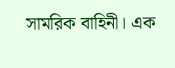সামরিক বাহিনী। এক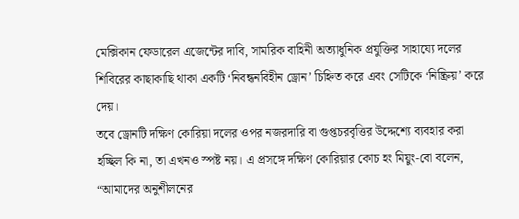মেক্সিকান ফেডারেল এজেন্টের দাবি, সামরিক বাহিনী অত্যাধুনিক প্রযুক্তির সাহায্যে দলের শিবিরের কাছাকাছি থাকা একটি ‘নিবন্ধনবিহীন ড্রোন’ চিহ্নিত করে এবং সেটিকে ‘নিষ্ক্রিয়’ করে দেয়।
তবে ড্রোনটি দক্ষিণ কোরিয়া দলের ওপর নজরদারি বা গুপ্তচরবৃত্তির উদ্দেশ্যে ব্যবহার করা হচ্ছিল কি না, তা এখনও স্পষ্ট নয়। এ প্রসঙ্গে দক্ষিণ কোরিয়ার কোচ হং মিয়ুং-বো বলেন, “আমাদের অনুশীলনের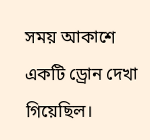সময় আকাশে একটি ড্রোন দেখা গিয়েছিল।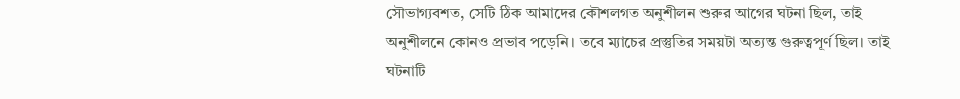সৌভাগ্যবশত, সেটি ঠিক আমাদের কৌশলগত অনুশীলন শুরুর আগের ঘটনা ছিল, তাই অনুশীলনে কোনও প্রভাব পড়েনি। তবে ম্যাচের প্রস্তুতির সময়টা অত্যন্ত গুরুত্বপূর্ণ ছিল। তাই ঘটনাটি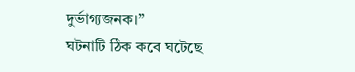দুর্ভাগ্যজনক।”
ঘটনাটি ঠিক কবে ঘটেছে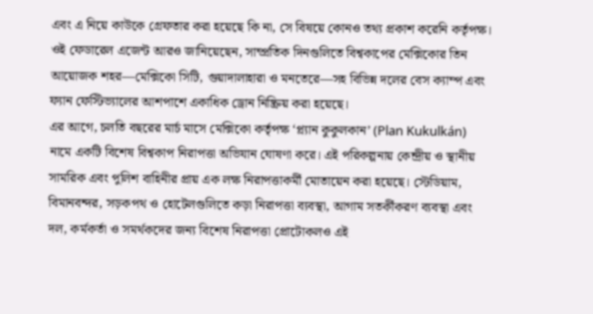এবং এ নিয়ে কাউকে গ্রেফতার করা হয়েছে কি না, সে বিষয়ে কোনও তথ্য প্রকাশ করেনি কর্তৃপক্ষ। ওই ফেডারেল এজেন্ট আরও জানিয়েছেন, সাম্প্রতিক দিনগুলিতে বিশ্বকাপের মেক্সিকোর তিন আয়োজক শহর—মেক্সিকো সিটি, গুয়াদালাহারা ও মনতেরে—সহ বিভিন্ন দলের বেস ক্যাম্প এবং ফ্যান ফেস্টিভ্যালের আশপাশে একাধিক ড্রোন নিষ্ক্রিয় করা হয়েছে।
এর আগে, চলতি বছরের মার্চ মাসে মেক্সিকো কর্তৃপক্ষ ‘প্ল্যান কুকুলকান’ (Plan Kukulkán) নামে একটি বিশেষ বিশ্বকাপ নিরাপত্তা অভিযান ঘোষণা করে। এই পরিকল্পনায় কেন্দ্রীয় ও স্থানীয় সামরিক এবং পুলিশ বাহিনীর প্রায় এক লক্ষ নিরাপত্তাকর্মী মোতায়েন করা হয়েছে। স্টেডিয়াম, বিমানবন্দর, সড়কপথ ও হোটেলগুলিতে কড়া নিরাপত্তা ব্যবস্থা, আগাম সতর্কীকরণ ব্যবস্থা এবং দল, কর্মকর্তা ও সমর্থকদের জন্য বিশেষ নিরাপত্তা প্রোটোকলও এই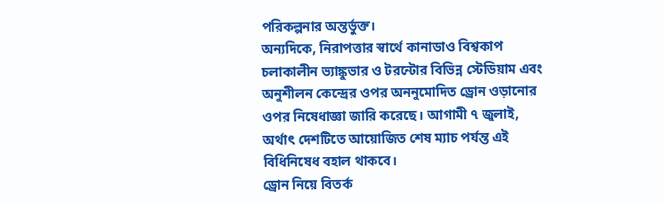পরিকল্পনার অন্তর্ভুক্ত।
অন্যদিকে, নিরাপত্তার স্বার্থে কানাডাও বিশ্বকাপ চলাকালীন ভ্যাঙ্কুভার ও টরন্টোর বিভিন্ন স্টেডিয়াম এবং অনুশীলন কেন্দ্রের ওপর অননুমোদিত ড্রোন ওড়ানোর ওপর নিষেধাজ্ঞা জারি করেছে। আগামী ৭ জুলাই, অর্থাৎ দেশটিতে আয়োজিত শেষ ম্যাচ পর্যন্ত এই বিধিনিষেধ বহাল থাকবে।
ড্রোন নিয়ে বিতর্ক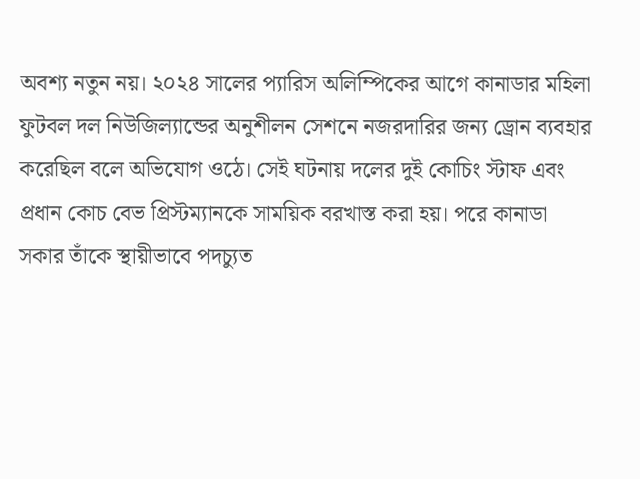অবশ্য নতুন নয়। ২০২৪ সালের প্যারিস অলিম্পিকের আগে কানাডার মহিলা ফুটবল দল নিউজিল্যান্ডের অনুশীলন সেশনে নজরদারির জন্য ড্রোন ব্যবহার করেছিল বলে অভিযোগ ওঠে। সেই ঘটনায় দলের দুই কোচিং স্টাফ এবং প্রধান কোচ বেভ প্রিস্টম্যানকে সাময়িক বরখাস্ত করা হয়। পরে কানাডা সকার তাঁকে স্থায়ীভাবে পদচ্যুত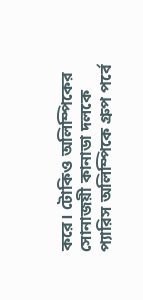করে। টোকিও অলিম্পিকের সোনাজয়ী কানাডা দলকে প্যারিস অলিম্পিকে গ্রুপ পর্বে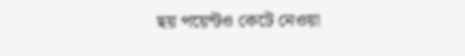ছয় পয়েন্টও কেটে নেওয়া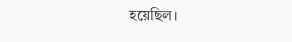হয়েছিল।